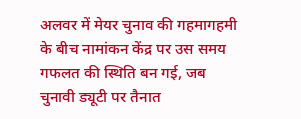अलवर में मेयर चुनाव की गहमागहमी के बीच नामांकन केंद्र पर उस समय गफलत की स्थिति बन गई, जब चुनावी ड्यूटी पर तैनात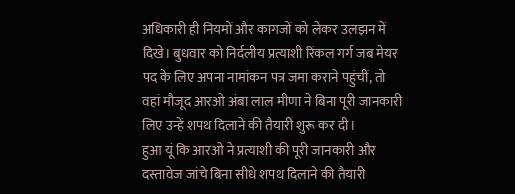अधिकारी ही नियमों और कागजों को लेकर उलझन में दिखे। बुधवार को निर्दलीय प्रत्याशी रिंकल गर्ग जब मेयर पद के लिए अपना नामांकन पत्र जमा कराने पहुंचीं, तो वहां मौजूद आरओ अंबा लाल मीणा ने बिना पूरी जानकारी लिए उन्हें शपथ दिलाने की तैयारी शुरू कर दी।
हुआ यूं कि आरओ ने प्रत्याशी की पूरी जानकारी और दस्तावेज जांचे बिना सीधे शपथ दिलाने की तैयारी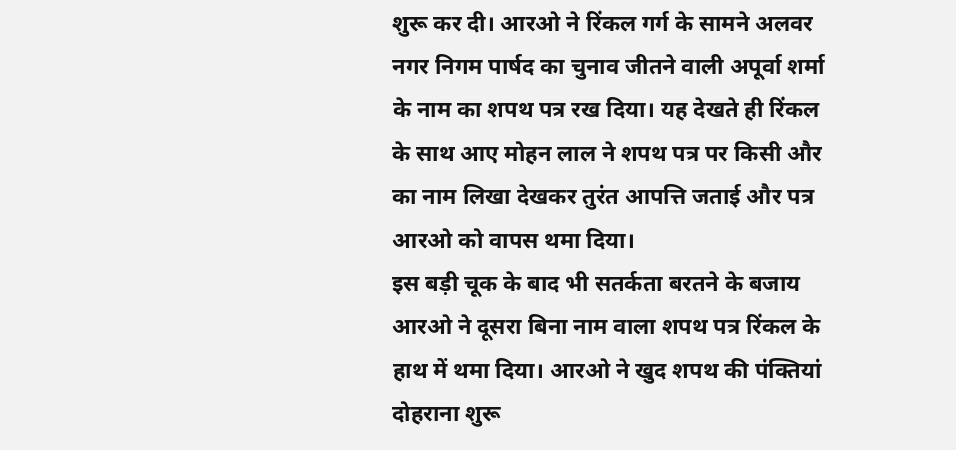शुरू कर दी। आरओ ने रिंकल गर्ग के सामने अलवर नगर निगम पार्षद का चुनाव जीतने वाली अपूर्वा शर्मा के नाम का शपथ पत्र रख दिया। यह देखते ही रिंकल के साथ आए मोहन लाल ने शपथ पत्र पर किसी और का नाम लिखा देखकर तुरंत आपत्ति जताई और पत्र आरओ को वापस थमा दिया।
इस बड़ी चूक के बाद भी सतर्कता बरतने के बजाय आरओ ने दूसरा बिना नाम वाला शपथ पत्र रिंकल के हाथ में थमा दिया। आरओ ने खुद शपथ की पंक्तियां दोहराना शुरू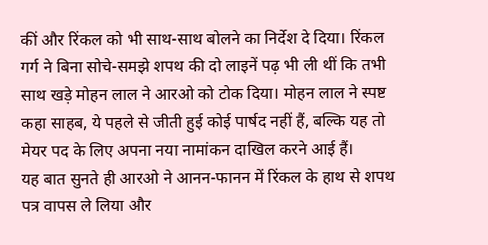कीं और रिंकल को भी साथ-साथ बोलने का निर्देश दे दिया। रिंकल गर्ग ने बिना सोचे-समझे शपथ की दो लाइनें पढ़ भी ली थीं कि तभी साथ खड़े मोहन लाल ने आरओ को टोक दिया। मोहन लाल ने स्पष्ट कहा साहब, ये पहले से जीती हुई कोई पार्षद नहीं हैं, बल्कि यह तो मेयर पद के लिए अपना नया नामांकन दाखिल करने आई हैं।
यह बात सुनते ही आरओ ने आनन-फानन में रिंकल के हाथ से शपथ पत्र वापस ले लिया और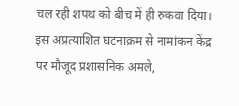चल रही शपथ को बीच में ही रुकवा दिया। इस अप्रत्याशित घटनाक्रम से नामांकन केंद्र पर मौजूद प्रशासनिक अमले,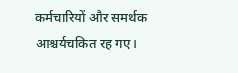कर्मचारियों और समर्थक आश्चर्यचकित रह गए।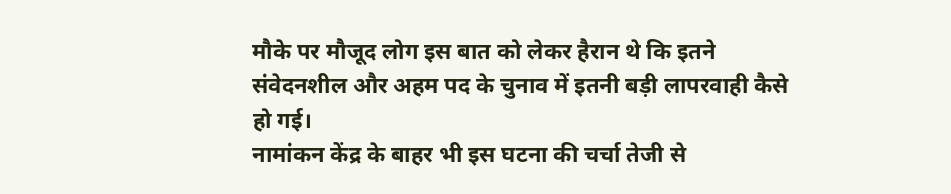मौके पर मौजूद लोग इस बात को लेकर हैरान थे कि इतने संवेदनशील और अहम पद के चुनाव में इतनी बड़ी लापरवाही कैसे हो गई।
नामांकन केंद्र के बाहर भी इस घटना की चर्चा तेजी से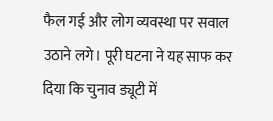फैल गई और लोग व्यवस्था पर सवाल उठाने लगे। पूरी घटना ने यह साफ कर दिया कि चुनाव ड्यूटी में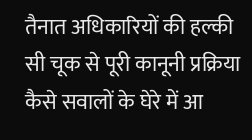तैनात अधिकारियों की हल्की सी चूक से पूरी कानूनी प्रक्रिया कैसे सवालों के घेरे में आ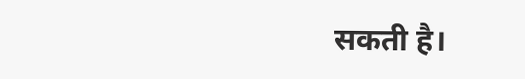सकती है।